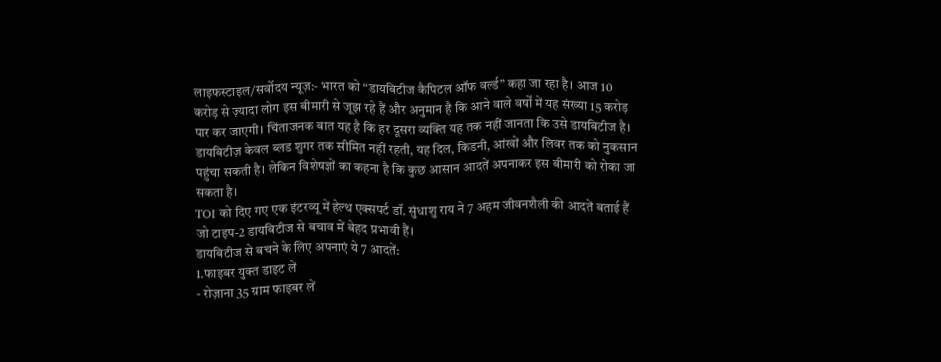लाइफस्टाइल/सर्वोदय न्यूज़:- भारत को “डायबिटीज कैपिटल ऑफ वर्ल्ड” कहा जा रहा है। आज 10 करोड़ से ज़्यादा लोग इस बीमारी से जूझ रहे हैं और अनुमान है कि आने वाले वर्षों में यह संख्या 15 करोड़ पार कर जाएगी। चिंताजनक बात यह है कि हर दूसरा व्यक्ति यह तक नहीं जानता कि उसे डायबिटीज है।
डायबिटीज़ केवल ब्लड शुगर तक सीमित नहीं रहती, यह दिल, किडनी, आंखों और लिवर तक को नुकसान पहुंचा सकती है। लेकिन विशेषज्ञों का कहना है कि कुछ आसान आदतें अपनाकर इस बीमारी को रोका जा सकता है।
TOI को दिए गए एक इंटरव्यू में हेल्थ एक्सपर्ट डॉ. सुंधाशु राय ने 7 अहम जीवनशैली की आदतें बताई हैं जो टाइप-2 डायबिटीज से बचाव में बेहद प्रभावी हैं।
डायबिटीज से बचने के लिए अपनाएं ये 7 आदतें:
1.फाइबर युक्त डाइट लें
- रोज़ाना 35 ग्राम फाइबर लें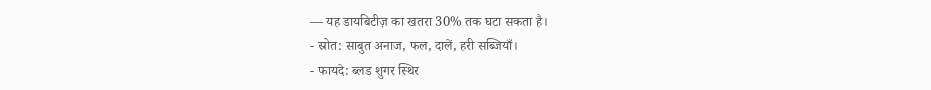— यह डायबिटीज़ का खतरा 30% तक घटा सकता है।
- स्रोत: साबुत अनाज, फल, दालें, हरी सब्जियाँ।
- फायदे: ब्लड शुगर स्थिर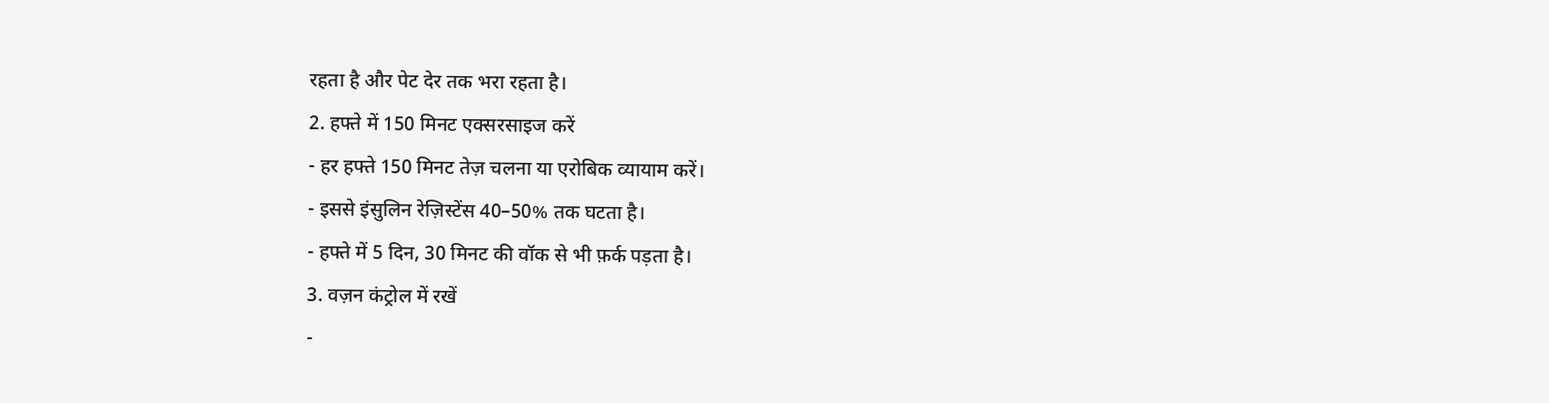रहता है और पेट देर तक भरा रहता है।
2. हफ्ते में 150 मिनट एक्सरसाइज करें
- हर हफ्ते 150 मिनट तेज़ चलना या एरोबिक व्यायाम करें।
- इससे इंसुलिन रेज़िस्टेंस 40–50% तक घटता है।
- हफ्ते में 5 दिन, 30 मिनट की वॉक से भी फ़र्क पड़ता है।
3. वज़न कंट्रोल में रखें
-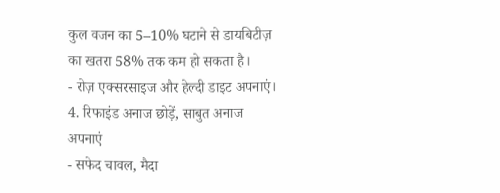कुल वजन का 5–10% घटाने से डायबिटीज़ का खतरा 58% तक कम हो सकता है।
- रोज़ एक्सरसाइज और हेल्दी डाइट अपनाएं।
4. रिफाइंड अनाज छोड़ें, साबुत अनाज अपनाएं
- सफेद चावल, मैदा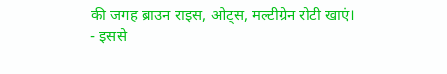की जगह ब्राउन राइस, ओट्स, मल्टीग्रेन रोटी खाएं।
- इससे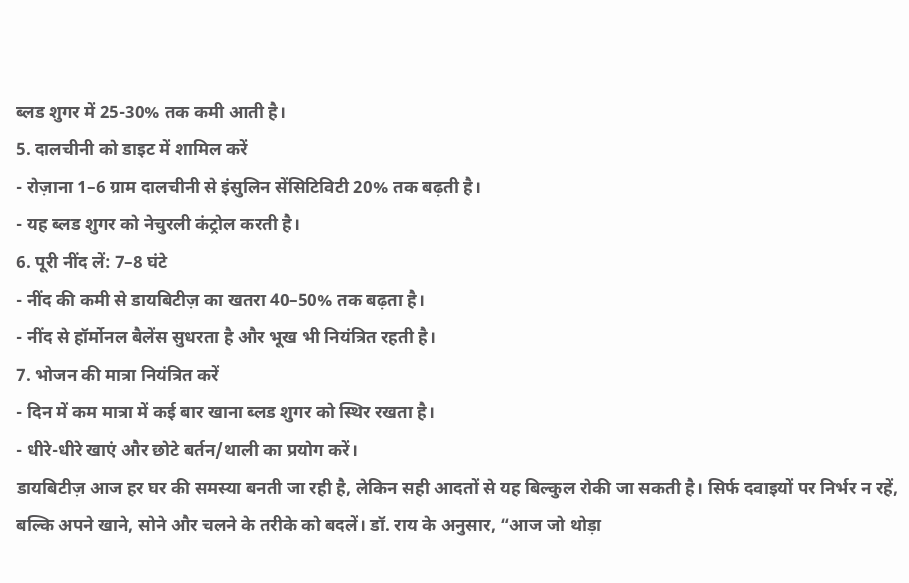ब्लड शुगर में 25-30% तक कमी आती है।
5. दालचीनी को डाइट में शामिल करें
- रोज़ाना 1–6 ग्राम दालचीनी से इंसुलिन सेंसिटिविटी 20% तक बढ़ती है।
- यह ब्लड शुगर को नेचुरली कंट्रोल करती है।
6. पूरी नींद लें: 7–8 घंटे
- नींद की कमी से डायबिटीज़ का खतरा 40–50% तक बढ़ता है।
- नींद से हॉर्मोनल बैलेंस सुधरता है और भूख भी नियंत्रित रहती है।
7. भोजन की मात्रा नियंत्रित करें
- दिन में कम मात्रा में कई बार खाना ब्लड शुगर को स्थिर रखता है।
- धीरे-धीरे खाएं और छोटे बर्तन/थाली का प्रयोग करें।
डायबिटीज़ आज हर घर की समस्या बनती जा रही है, लेकिन सही आदतों से यह बिल्कुल रोकी जा सकती है। सिर्फ दवाइयों पर निर्भर न रहें, बल्कि अपने खाने, सोने और चलने के तरीके को बदलें। डॉ. राय के अनुसार, “आज जो थोड़ा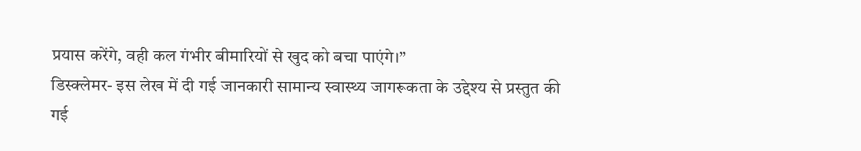प्रयास करेंगे, वही कल गंभीर बीमारियों से खुद को बचा पाएंगे।”
डिस्क्लेमर- इस लेख में दी गई जानकारी सामान्य स्वास्थ्य जागरूकता के उद्देश्य से प्रस्तुत की गई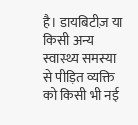है। डायबिटीज़ या किसी अन्य स्वास्थ्य समस्या से पीड़ित व्यक्ति को किसी भी नई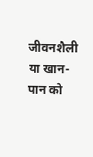जीवनशैली या खान-पान को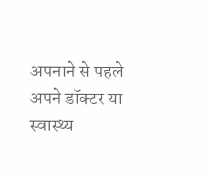अपनाने से पहले अपने डॉक्टर या स्वास्थ्य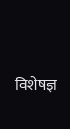विशेषज्ञ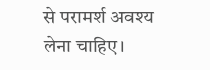से परामर्श अवश्य लेना चाहिए।